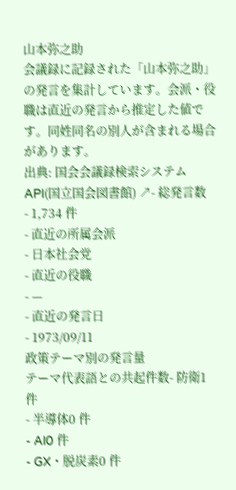山本弥之助
会議録に記録された「山本弥之助」の発言を集計しています。会派・役職は直近の発言から推定した値です。同姓同名の別人が含まれる場合があります。
出典: 国会会議録検索システム API(国立国会図書館) ↗- 総発言数
- 1,734 件
- 直近の所属会派
- 日本社会党
- 直近の役職
- —
- 直近の発言日
- 1973/09/11
政策テーマ別の発言量
テーマ代表語との共起件数- 防衛1 件
- 半導体0 件
- AI0 件
- GX・脱炭素0 件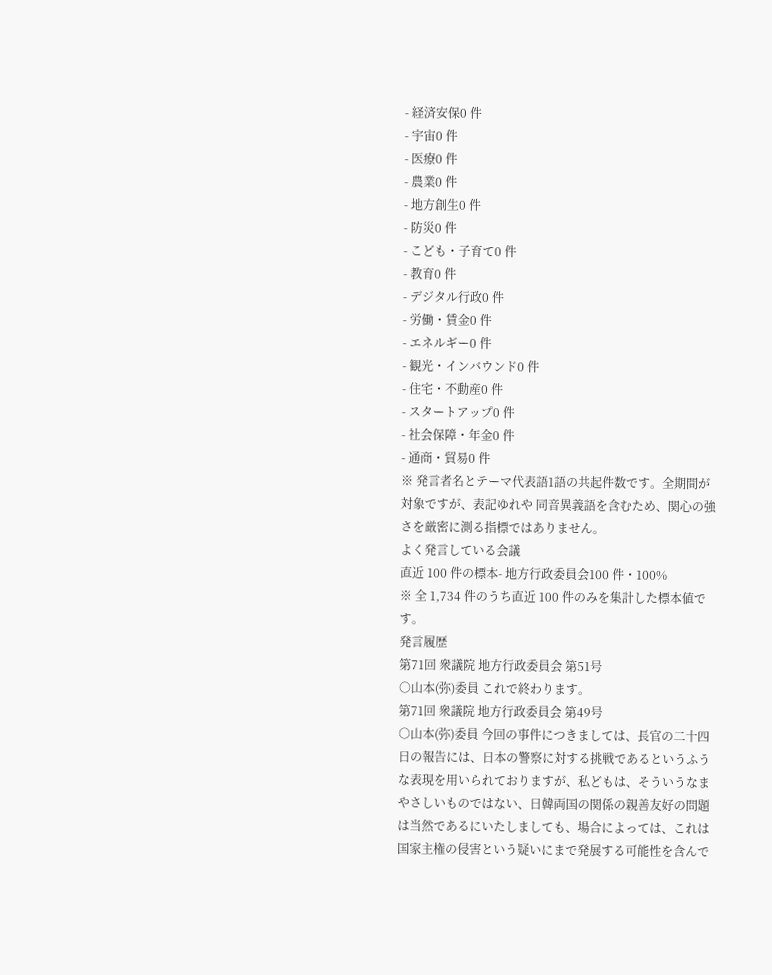- 経済安保0 件
- 宇宙0 件
- 医療0 件
- 農業0 件
- 地方創生0 件
- 防災0 件
- こども・子育て0 件
- 教育0 件
- デジタル行政0 件
- 労働・賃金0 件
- エネルギー0 件
- 観光・インバウンド0 件
- 住宅・不動産0 件
- スタートアップ0 件
- 社会保障・年金0 件
- 通商・貿易0 件
※ 発言者名とテーマ代表語1語の共起件数です。全期間が対象ですが、表記ゆれや 同音異義語を含むため、関心の強さを厳密に測る指標ではありません。
よく発言している会議
直近 100 件の標本- 地方行政委員会100 件・100%
※ 全 1,734 件のうち直近 100 件のみを集計した標本値です。
発言履歴
第71回 衆議院 地方行政委員会 第51号
○山本(弥)委員 これで終わります。
第71回 衆議院 地方行政委員会 第49号
○山本(弥)委員 今回の事件につきましては、長官の二十四日の報告には、日本の警察に対する挑戦であるというふうな表現を用いられておりますが、私どもは、そういうなまやさしいものではない、日韓両国の関係の親善友好の問題は当然であるにいたしましても、場合によっては、これは国家主権の侵害という疑いにまで発展する可能性を含んで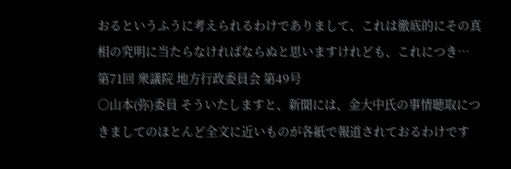おるというふうに考えられるわけでありまして、これは徹底的にその真相の究明に当たらなければならぬと思いますけれども、これにつき…
第71回 衆議院 地方行政委員会 第49号
○山本(弥)委員 そういたしますと、新聞には、金大中氏の事情聴取につきましてのほとんど全文に近いものが各紙で報道されておるわけです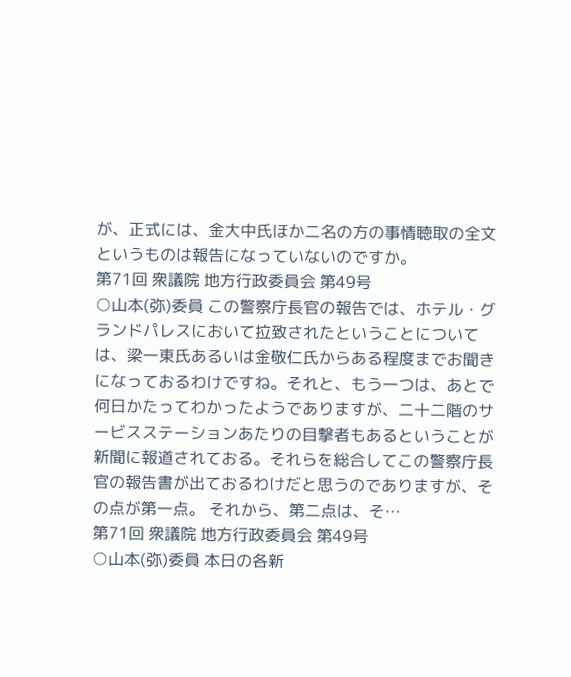が、正式には、金大中氏ほか二名の方の事情聴取の全文というものは報告になっていないのですか。
第71回 衆議院 地方行政委員会 第49号
○山本(弥)委員 この警察庁長官の報告では、ホテル・グランドパレスにおいて拉致されたということについては、梁一東氏あるいは金敬仁氏からある程度までお聞きになっておるわけですね。それと、もう一つは、あとで何日かたってわかったようでありますが、二十二階のサービスステーションあたりの目撃者もあるということが新聞に報道されておる。それらを総合してこの警察庁長官の報告書が出ておるわけだと思うのでありますが、その点が第一点。 それから、第二点は、そ…
第71回 衆議院 地方行政委員会 第49号
○山本(弥)委員 本日の各新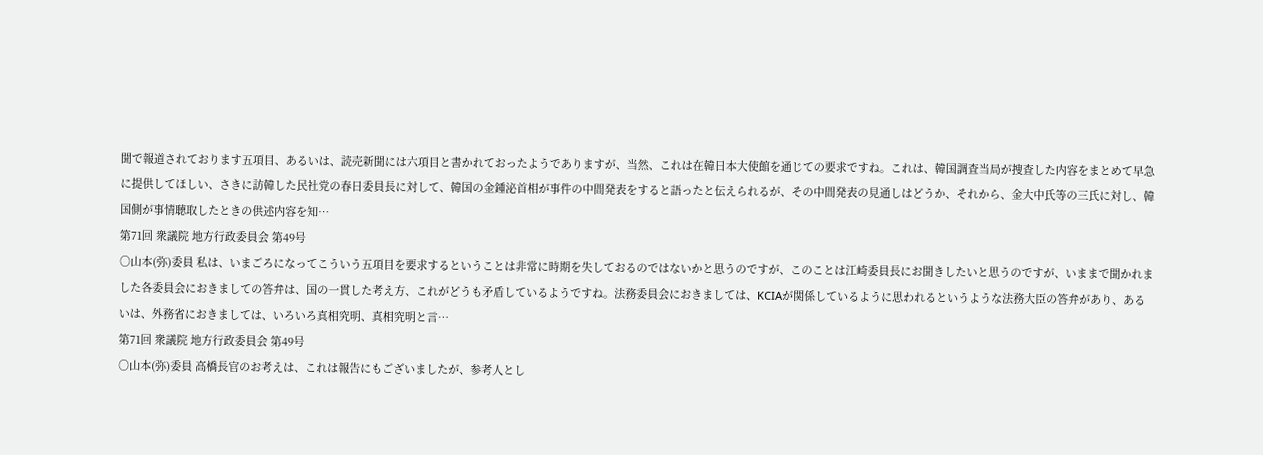聞で報道されております五項目、あるいは、読売新聞には六項目と書かれておったようでありますが、当然、これは在韓日本大使館を通じての要求ですね。これは、韓国調査当局が捜査した内容をまとめて早急に提供してほしい、さきに訪韓した民社党の春日委員長に対して、韓国の金鍾泌首相が事件の中間発表をすると語ったと伝えられるが、その中間発表の見通しはどうか、それから、金大中氏等の三氏に対し、韓国側が事情聴取したときの供述内容を知…
第71回 衆議院 地方行政委員会 第49号
○山本(弥)委員 私は、いまごろになってこういう五項目を要求するということは非常に時期を失しておるのではないかと思うのですが、このことは江崎委員長にお聞きしたいと思うのですが、いままで聞かれました各委員会におきましての答弁は、国の一貫した考え方、これがどうも矛盾しているようですね。法務委員会におきましては、KCIAが関係しているように思われるというような法務大臣の答弁があり、あるいは、外務省におきましては、いろいろ真相究明、真相究明と言…
第71回 衆議院 地方行政委員会 第49号
○山本(弥)委員 高橋長官のお考えは、これは報告にもございましたが、参考人とし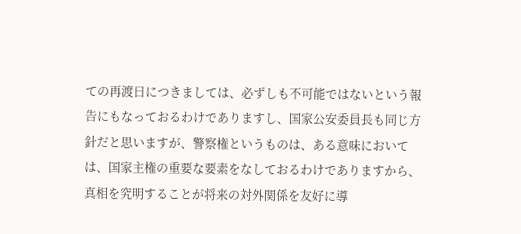ての再渡日につきましては、必ずしも不可能ではないという報告にもなっておるわけでありますし、国家公安委員長も同じ方針だと思いますが、警察権というものは、ある意味においては、国家主権の重要な要素をなしておるわけでありますから、真相を究明することが将来の対外関係を友好に導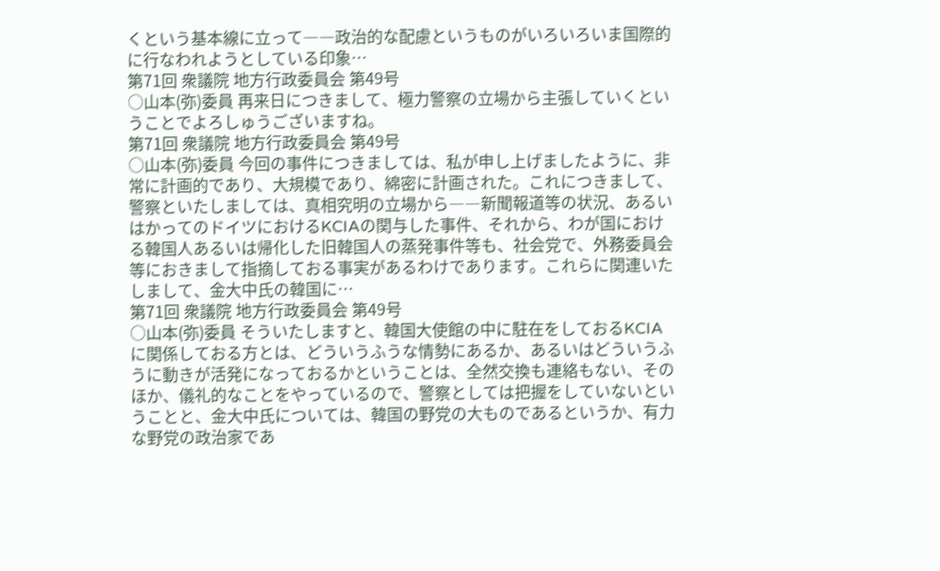くという基本線に立って――政治的な配慮というものがいろいろいま国際的に行なわれようとしている印象…
第71回 衆議院 地方行政委員会 第49号
○山本(弥)委員 再来日につきまして、極力警察の立場から主張していくということでよろしゅうございますね。
第71回 衆議院 地方行政委員会 第49号
○山本(弥)委員 今回の事件につきましては、私が申し上げましたように、非常に計画的であり、大規模であり、綿密に計画された。これにつきまして、警察といたしましては、真相究明の立場から――新聞報道等の状況、あるいはかってのドイツにおけるKCIAの関与した事件、それから、わが国における韓国人あるいは帰化した旧韓国人の蒸発事件等も、社会党で、外務委員会等におきまして指摘しておる事実があるわけであります。これらに関連いたしまして、金大中氏の韓国に…
第71回 衆議院 地方行政委員会 第49号
○山本(弥)委員 そういたしますと、韓国大使館の中に駐在をしておるKCIAに関係しておる方とは、どういうふうな情勢にあるか、あるいはどういうふうに動きが活発になっておるかということは、全然交換も連絡もない、そのほか、儀礼的なことをやっているので、警察としては把握をしていないということと、金大中氏については、韓国の野党の大ものであるというか、有力な野党の政治家であ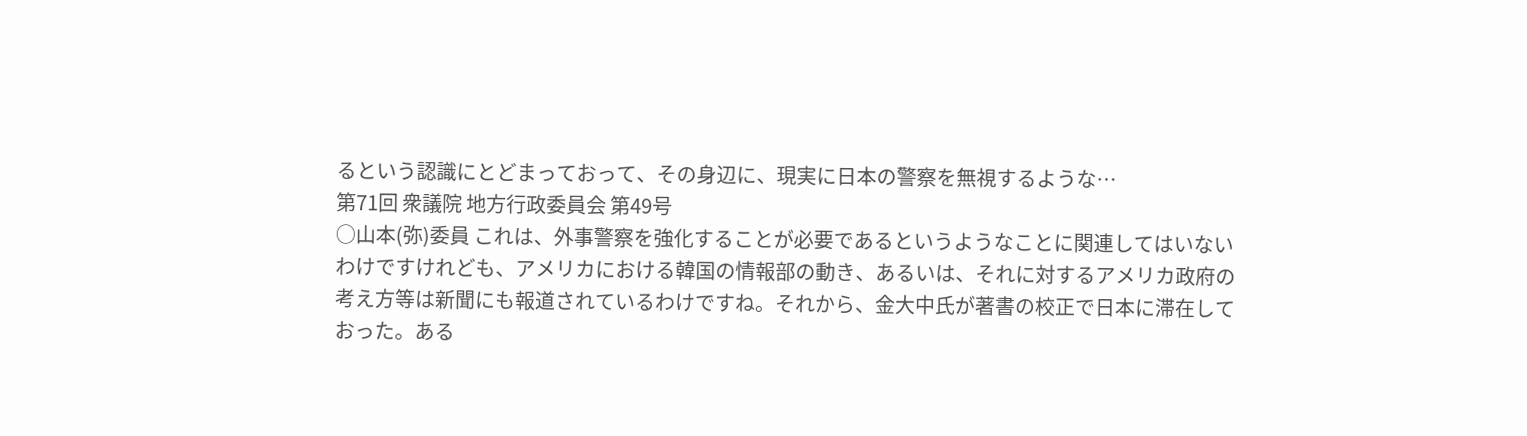るという認識にとどまっておって、その身辺に、現実に日本の警察を無視するような…
第71回 衆議院 地方行政委員会 第49号
○山本(弥)委員 これは、外事警察を強化することが必要であるというようなことに関連してはいないわけですけれども、アメリカにおける韓国の情報部の動き、あるいは、それに対するアメリカ政府の考え方等は新聞にも報道されているわけですね。それから、金大中氏が著書の校正で日本に滞在しておった。ある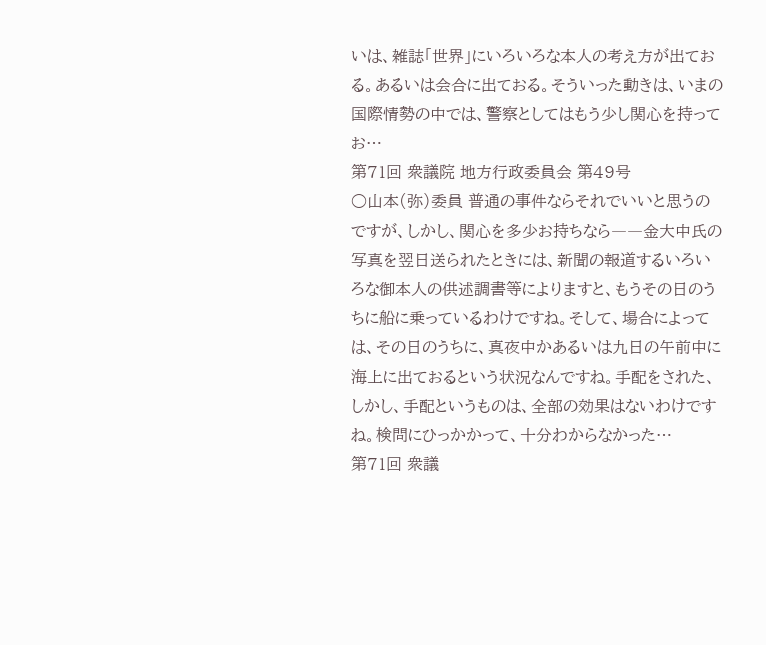いは、雑誌「世界」にいろいろな本人の考え方が出ておる。あるいは会合に出ておる。そういった動きは、いまの国際情勢の中では、警察としてはもう少し関心を持ってお…
第71回 衆議院 地方行政委員会 第49号
○山本(弥)委員 普通の事件ならそれでいいと思うのですが、しかし、関心を多少お持ちなら――金大中氏の写真を翌日送られたときには、新聞の報道するいろいろな御本人の供述調書等によりますと、もうその日のうちに船に乗っているわけですね。そして、場合によっては、その日のうちに、真夜中かあるいは九日の午前中に海上に出ておるという状況なんですね。手配をされた、しかし、手配というものは、全部の効果はないわけですね。検問にひっかかって、十分わからなかった…
第71回 衆議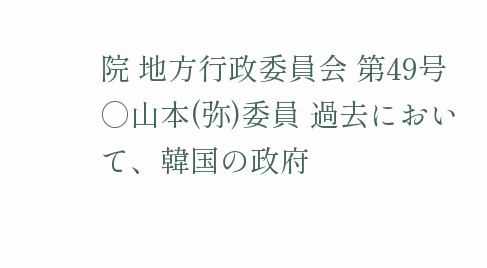院 地方行政委員会 第49号
○山本(弥)委員 過去において、韓国の政府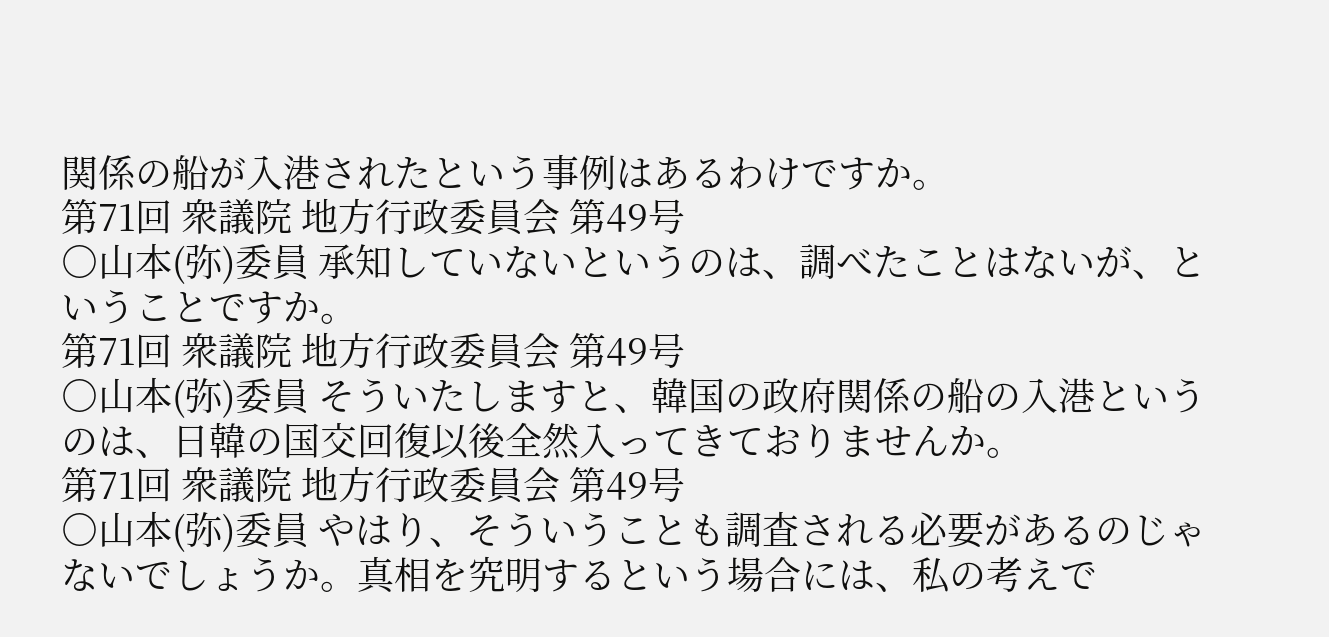関係の船が入港されたという事例はあるわけですか。
第71回 衆議院 地方行政委員会 第49号
○山本(弥)委員 承知していないというのは、調べたことはないが、ということですか。
第71回 衆議院 地方行政委員会 第49号
○山本(弥)委員 そういたしますと、韓国の政府関係の船の入港というのは、日韓の国交回復以後全然入ってきておりませんか。
第71回 衆議院 地方行政委員会 第49号
○山本(弥)委員 やはり、そういうことも調査される必要があるのじゃないでしょうか。真相を究明するという場合には、私の考えで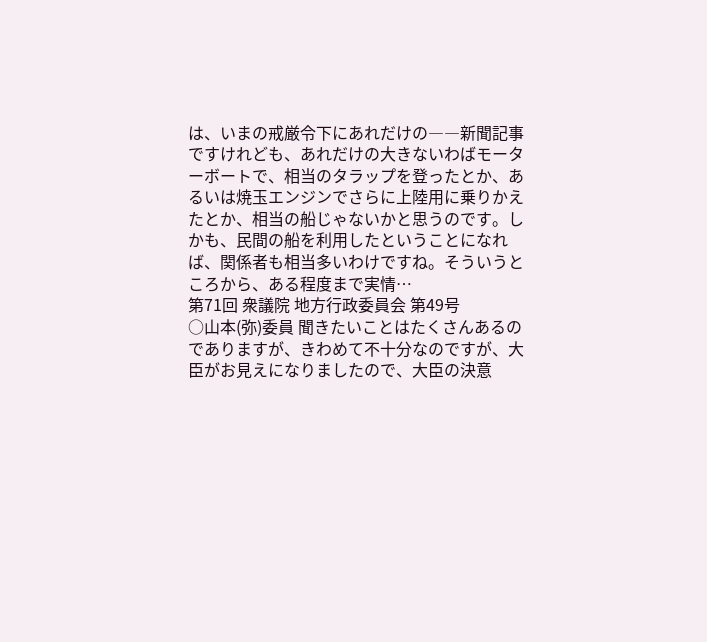は、いまの戒厳令下にあれだけの――新聞記事ですけれども、あれだけの大きないわばモーターボートで、相当のタラップを登ったとか、あるいは焼玉エンジンでさらに上陸用に乗りかえたとか、相当の船じゃないかと思うのです。しかも、民間の船を利用したということになれば、関係者も相当多いわけですね。そういうところから、ある程度まで実情…
第71回 衆議院 地方行政委員会 第49号
○山本(弥)委員 聞きたいことはたくさんあるのでありますが、きわめて不十分なのですが、大臣がお見えになりましたので、大臣の決意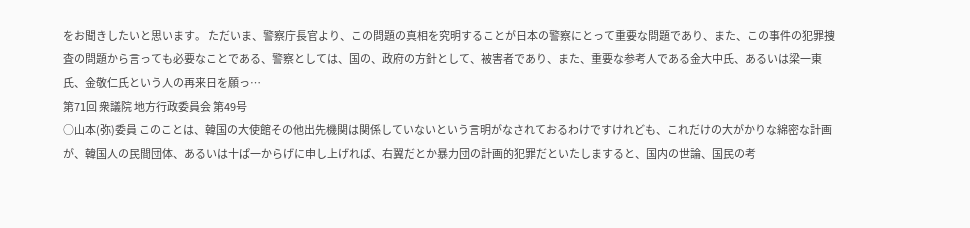をお聞きしたいと思います。 ただいま、警察庁長官より、この問題の真相を究明することが日本の警察にとって重要な問題であり、また、この事件の犯罪捜査の問題から言っても必要なことである、警察としては、国の、政府の方針として、被害者であり、また、重要な参考人である金大中氏、あるいは梁一東氏、金敬仁氏という人の再来日を願っ…
第71回 衆議院 地方行政委員会 第49号
○山本(弥)委員 このことは、韓国の大使館その他出先機関は関係していないという言明がなされておるわけですけれども、これだけの大がかりな綿密な計画が、韓国人の民間団体、あるいは十ぱ一からげに申し上げれば、右翼だとか暴力団の計画的犯罪だといたしますると、国内の世論、国民の考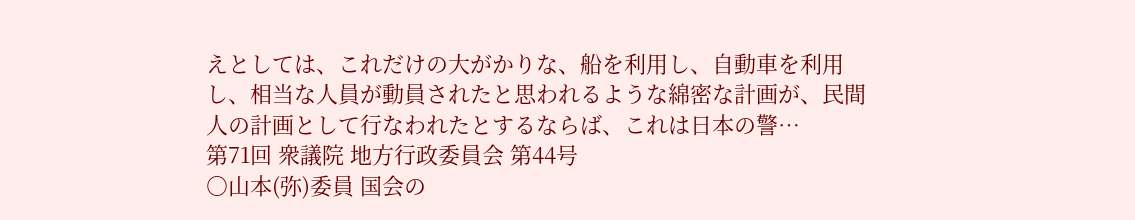えとしては、これだけの大がかりな、船を利用し、自動車を利用し、相当な人員が動員されたと思われるような綿密な計画が、民間人の計画として行なわれたとするならば、これは日本の警…
第71回 衆議院 地方行政委員会 第44号
○山本(弥)委員 国会の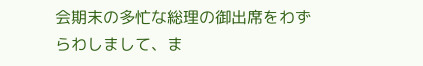会期末の多忙な総理の御出席をわずらわしまして、ま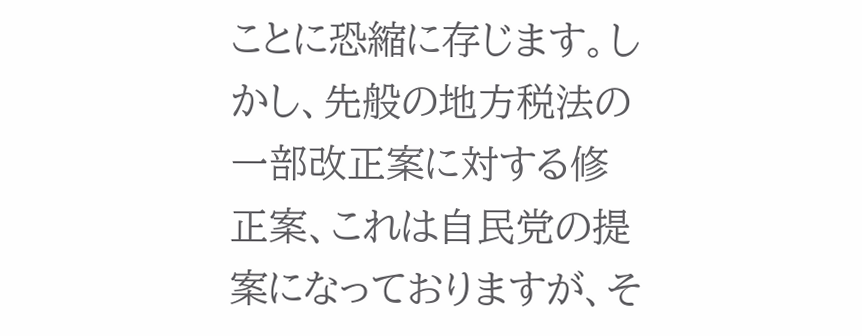ことに恐縮に存じます。しかし、先般の地方税法の一部改正案に対する修正案、これは自民党の提案になっておりますが、そ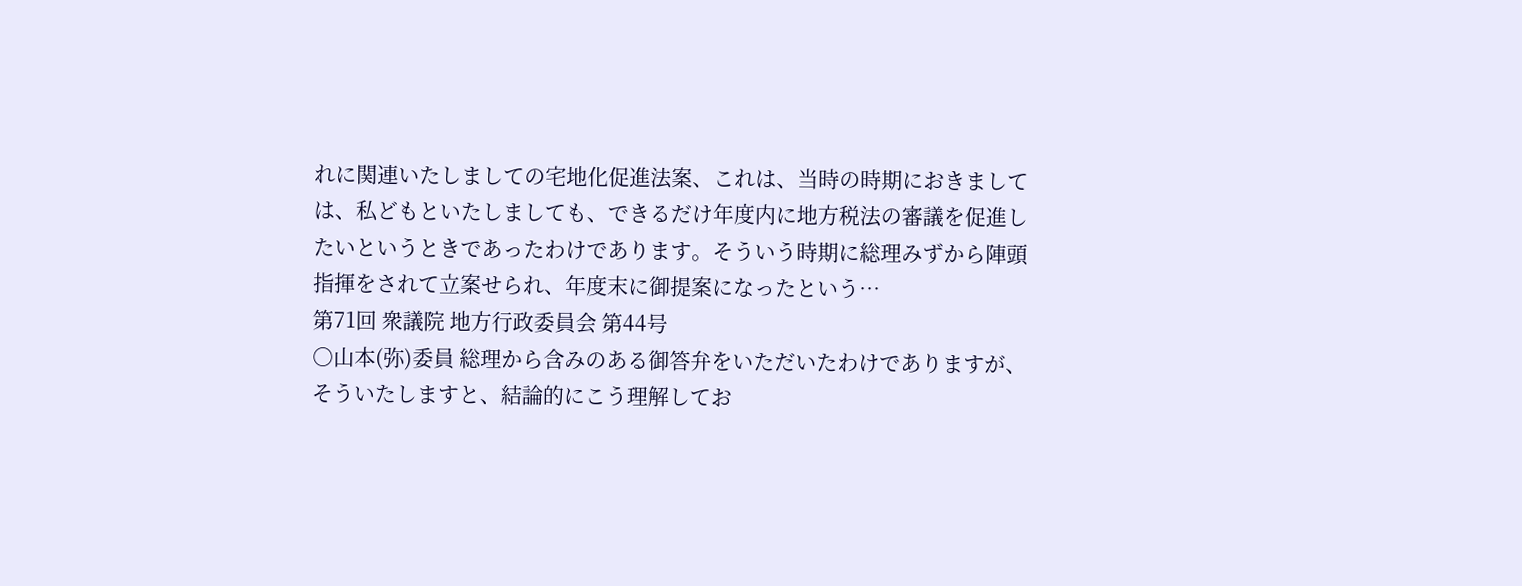れに関連いたしましての宅地化促進法案、これは、当時の時期におきましては、私どもといたしましても、できるだけ年度内に地方税法の審議を促進したいというときであったわけであります。そういう時期に総理みずから陣頭指揮をされて立案せられ、年度末に御提案になったという…
第71回 衆議院 地方行政委員会 第44号
○山本(弥)委員 総理から含みのある御答弁をいただいたわけでありますが、そういたしますと、結論的にこう理解してお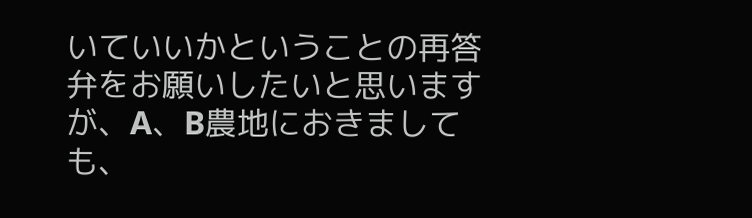いていいかということの再答弁をお願いしたいと思いますが、A、B農地におきましても、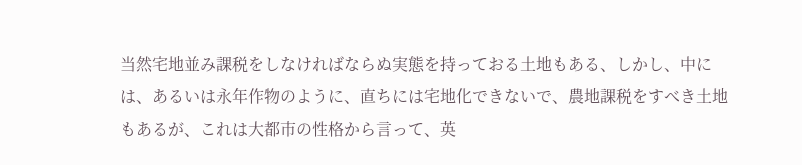当然宅地並み課税をしなければならぬ実態を持っておる土地もある、しかし、中には、あるいは永年作物のように、直ちには宅地化できないで、農地課税をすべき土地もあるが、これは大都市の性格から言って、英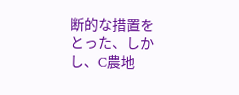断的な措置をとった、しかし、C農地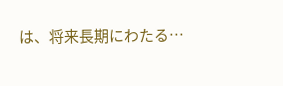は、将来長期にわたる…